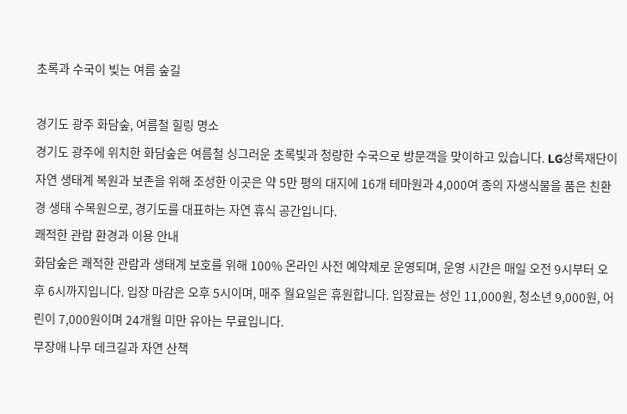초록과 수국이 빚는 여름 숲길

경기도 광주 화담숲, 여름철 힐링 명소
경기도 광주에 위치한 화담숲은 여름철 싱그러운 초록빛과 청량한 수국으로 방문객을 맞이하고 있습니다. LG상록재단이 자연 생태계 복원과 보존을 위해 조성한 이곳은 약 5만 평의 대지에 16개 테마원과 4,000여 종의 자생식물을 품은 친환경 생태 수목원으로, 경기도를 대표하는 자연 휴식 공간입니다.
쾌적한 관람 환경과 이용 안내
화담숲은 쾌적한 관람과 생태계 보호를 위해 100% 온라인 사전 예약제로 운영되며, 운영 시간은 매일 오전 9시부터 오후 6시까지입니다. 입장 마감은 오후 5시이며, 매주 월요일은 휴원합니다. 입장료는 성인 11,000원, 청소년 9,000원, 어린이 7,000원이며 24개월 미만 유아는 무료입니다.
무장애 나무 데크길과 자연 산책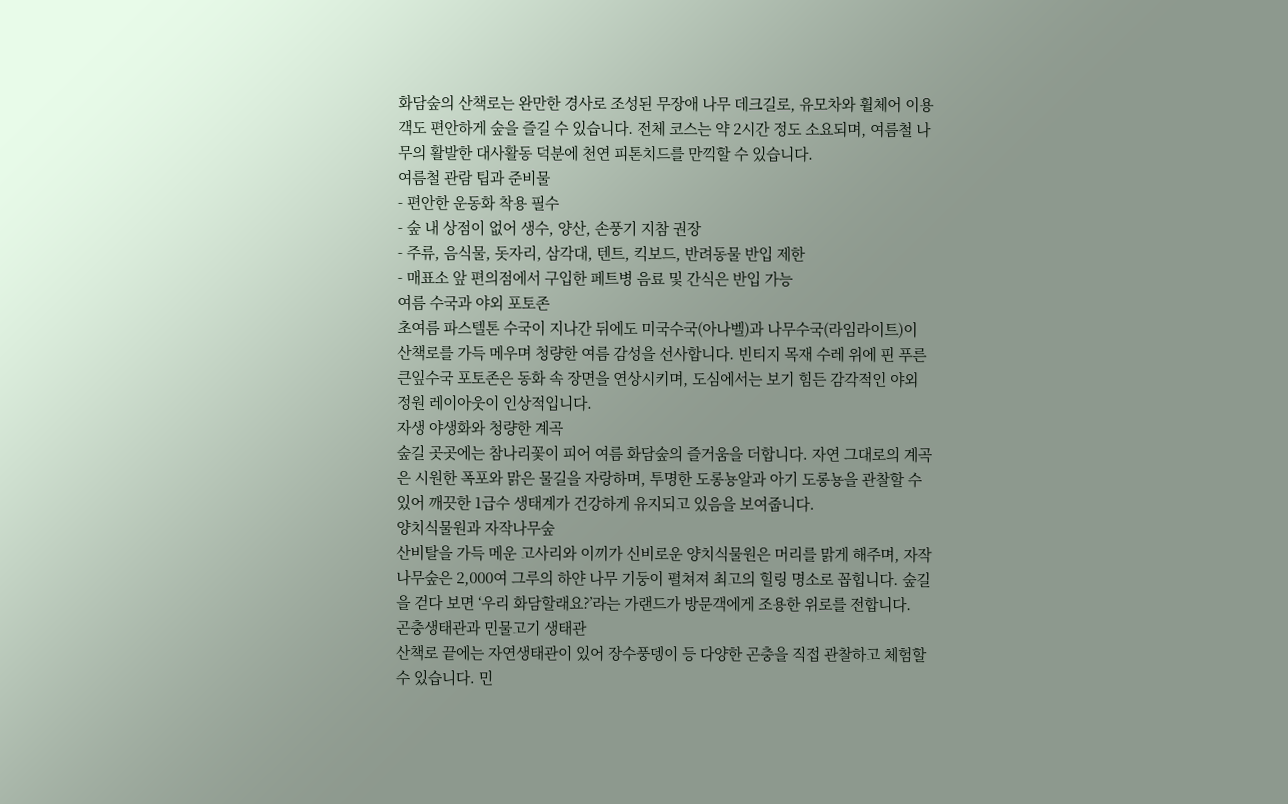화담숲의 산책로는 완만한 경사로 조성된 무장애 나무 데크길로, 유모차와 휠체어 이용객도 편안하게 숲을 즐길 수 있습니다. 전체 코스는 약 2시간 정도 소요되며, 여름철 나무의 활발한 대사활동 덕분에 천연 피톤치드를 만끽할 수 있습니다.
여름철 관람 팁과 준비물
- 편안한 운동화 착용 필수
- 숲 내 상점이 없어 생수, 양산, 손풍기 지참 권장
- 주류, 음식물, 돗자리, 삼각대, 텐트, 킥보드, 반려동물 반입 제한
- 매표소 앞 편의점에서 구입한 페트병 음료 및 간식은 반입 가능
여름 수국과 야외 포토존
초여름 파스텔톤 수국이 지나간 뒤에도 미국수국(아나벨)과 나무수국(라임라이트)이 산책로를 가득 메우며 청량한 여름 감성을 선사합니다. 빈티지 목재 수레 위에 핀 푸른 큰잎수국 포토존은 동화 속 장면을 연상시키며, 도심에서는 보기 힘든 감각적인 야외 정원 레이아웃이 인상적입니다.
자생 야생화와 청량한 계곡
숲길 곳곳에는 참나리꽃이 피어 여름 화담숲의 즐거움을 더합니다. 자연 그대로의 계곡은 시원한 폭포와 맑은 물길을 자랑하며, 투명한 도롱뇽알과 아기 도롱뇽을 관찰할 수 있어 깨끗한 1급수 생태계가 건강하게 유지되고 있음을 보여줍니다.
양치식물원과 자작나무숲
산비탈을 가득 메운 고사리와 이끼가 신비로운 양치식물원은 머리를 맑게 해주며, 자작나무숲은 2,000여 그루의 하얀 나무 기둥이 펼쳐져 최고의 힐링 명소로 꼽힙니다. 숲길을 걷다 보면 ‘우리 화담할래요?’라는 가랜드가 방문객에게 조용한 위로를 전합니다.
곤충생태관과 민물고기 생태관
산책로 끝에는 자연생태관이 있어 장수풍뎅이 등 다양한 곤충을 직접 관찰하고 체험할 수 있습니다. 민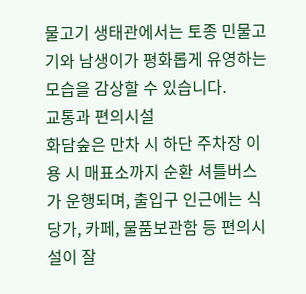물고기 생태관에서는 토종 민물고기와 남생이가 평화롭게 유영하는 모습을 감상할 수 있습니다.
교통과 편의시설
화담숲은 만차 시 하단 주차장 이용 시 매표소까지 순환 셔틀버스가 운행되며, 출입구 인근에는 식당가, 카페, 물품보관함 등 편의시설이 잘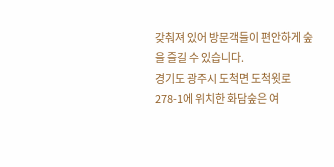갖춰져 있어 방문객들이 편안하게 숲을 즐길 수 있습니다.
경기도 광주시 도척면 도척윗로 278-1에 위치한 화담숲은 여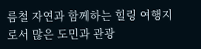름철 자연과 함께하는 힐링 여행지로서 많은 도민과 관광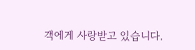객에게 사랑받고 있습니다.